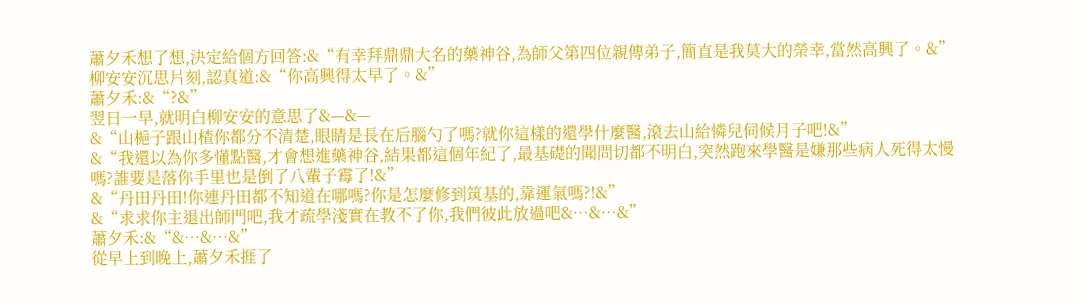蕭夕禾想了想,決定給個方回答:&“有幸拜鼎鼎大名的藥神谷,為師父第四位親傳弟子,簡直是我莫大的榮幸,當然高興了。&”
柳安安沉思片刻,認真道:&“你高興得太早了。&”
蕭夕禾:&“?&”
翌日一早,就明白柳安安的意思了&—&—
&“山梔子跟山楂你都分不清楚,眼睛是長在后腦勺了嗎?就你這樣的還學什麼醫,滾去山給憐兒伺候月子吧!&”
&“我還以為你多懂點醫,才會想進藥神谷,結果都這個年紀了,最基礎的聞問切都不明白,突然跑來學醫是嫌那些病人死得太慢嗎?誰要是落你手里也是倒了八輩子霉了!&”
&“丹田丹田!你連丹田都不知道在哪嗎?你是怎麼修到筑基的,靠運氣嗎?!&”
&“求求你主退出師門吧,我才疏學淺實在教不了你,我們彼此放過吧&…&…&”
蕭夕禾:&“&…&…&”
從早上到晚上,蕭夕禾捱了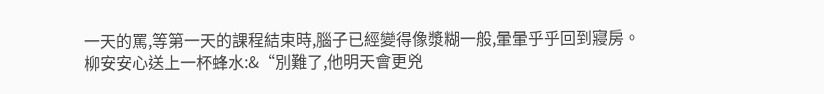一天的罵,等第一天的課程結束時,腦子已經變得像漿糊一般,暈暈乎乎回到寢房。
柳安安心送上一杯蜂水:&“別難了,他明天會更兇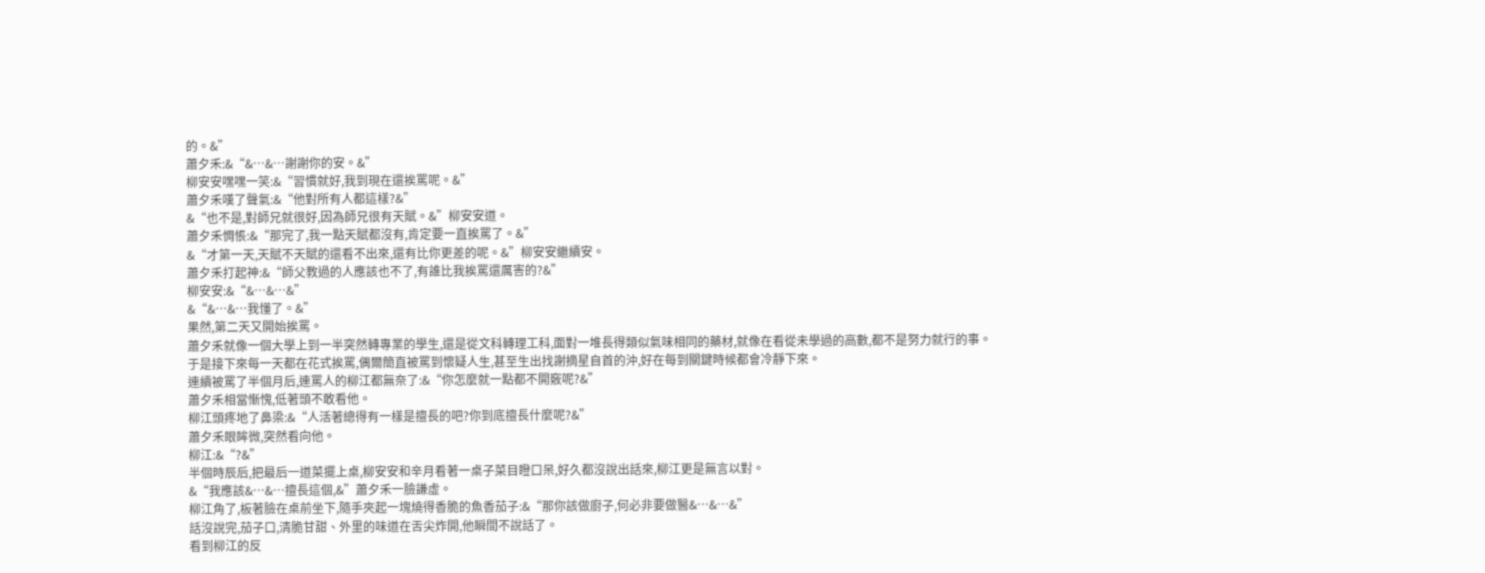的。&”
蕭夕禾:&“&…&…謝謝你的安。&”
柳安安嘿嘿一笑:&“習慣就好,我到現在還挨罵呢。&”
蕭夕禾嘆了聲氣:&“他對所有人都這樣?&”
&“也不是,對師兄就很好,因為師兄很有天賦。&”柳安安道。
蕭夕禾惆悵:&“那完了,我一點天賦都沒有,肯定要一直挨罵了。&”
&“才第一天,天賦不天賦的還看不出來,還有比你更差的呢。&”柳安安繼續安。
蕭夕禾打起神:&“師父教過的人應該也不了,有誰比我挨罵還厲害的?&”
柳安安:&“&…&…&”
&“&…&…我懂了。&”
果然,第二天又開始挨罵。
蕭夕禾就像一個大學上到一半突然轉專業的學生,還是從文科轉理工科,面對一堆長得類似氣味相同的藥材,就像在看從未學過的高數,都不是努力就行的事。
于是接下來每一天都在花式挨罵,偶爾簡直被罵到懷疑人生,甚至生出找謝摘星自首的沖,好在每到關鍵時候都會冷靜下來。
連續被罵了半個月后,連罵人的柳江都無奈了:&“你怎麼就一點都不開竅呢?&”
蕭夕禾相當慚愧,低著頭不敢看他。
柳江頭疼地了鼻梁:&“人活著總得有一樣是擅長的吧?你到底擅長什麼呢?&”
蕭夕禾眼眸微,突然看向他。
柳江:&“?&”
半個時辰后,把最后一道菜擺上桌,柳安安和辛月看著一桌子菜目瞪口呆,好久都沒說出話來,柳江更是無言以對。
&“我應該&…&…擅長這個,&”蕭夕禾一臉謙虛。
柳江角了,板著臉在桌前坐下,隨手夾起一塊燒得香脆的魚香茄子:&“那你該做廚子,何必非要做醫&…&…&”
話沒說完,茄子口,清脆甘甜、外里的味道在舌尖炸開,他瞬間不說話了。
看到柳江的反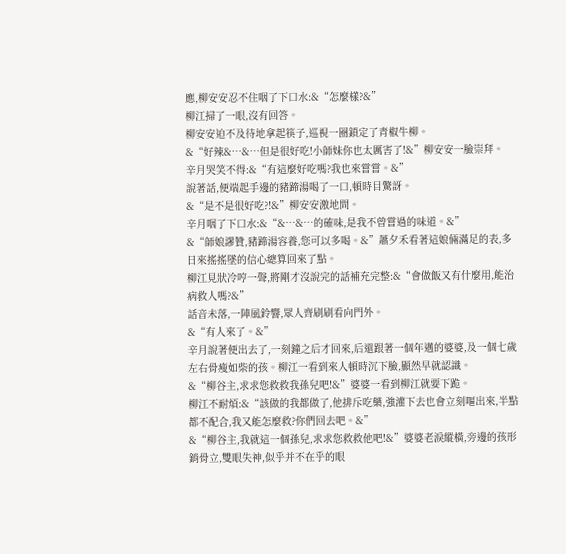應,柳安安忍不住咽了下口水:&“怎麼樣?&”
柳江掃了一眼,沒有回答。
柳安安迫不及待地拿起筷子,巡視一圈鎖定了青椒牛柳。
&“好辣&…&…但是很好吃!小師妹你也太厲害了!&”柳安安一臉崇拜。
辛月哭笑不得:&“有這麼好吃嗎?我也來嘗嘗。&”
說著話,便端起手邊的豬蹄湯喝了一口,頓時目驚訝。
&“是不是很好吃?!&”柳安安激地問。
辛月咽了下口水:&“&…&…的確味,是我不曾嘗過的味道。&”
&“師娘謬贊,豬蹄湯容養,您可以多喝。&”蕭夕禾看著這娘倆滿足的表,多日來搖搖墜的信心總算回來了點。
柳江見狀冷哼一聲,將剛才沒說完的話補充完整:&“會做飯又有什麼用,能治病救人嗎?&”
話音未落,一陣風鈴響,眾人齊刷刷看向門外。
&“有人來了。&”
辛月說著便出去了,一刻鐘之后才回來,后還跟著一個年邁的婆婆,及一個七歲左右骨瘦如柴的孩。柳江一看到來人頓時沉下臉,顯然早就認識。
&“柳谷主,求求您救救我孫兒吧!&”婆婆一看到柳江就要下跪。
柳江不耐煩:&“該做的我都做了,他排斥吃藥,強灌下去也會立刻嘔出來,半點都不配合,我又能怎麼救?你們回去吧。&”
&“柳谷主,我就這一個孫兒,求求您救救他吧!&”婆婆老淚縱橫,旁邊的孩形銷骨立,雙眼失神,似乎并不在乎的眼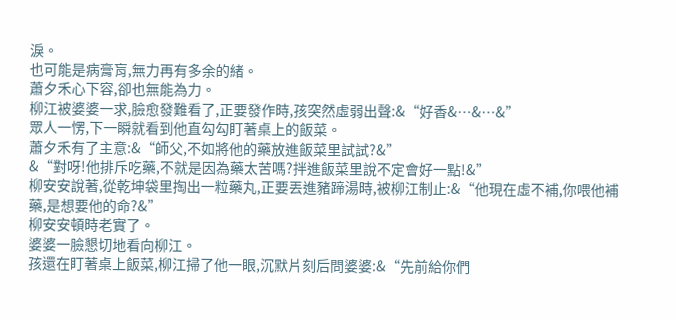淚。
也可能是病膏肓,無力再有多余的緒。
蕭夕禾心下容,卻也無能為力。
柳江被婆婆一求,臉愈發難看了,正要發作時,孩突然虛弱出聲:&“好香&…&…&”
眾人一愣,下一瞬就看到他直勾勾盯著桌上的飯菜。
蕭夕禾有了主意:&“師父,不如將他的藥放進飯菜里試試?&”
&“對呀!他排斥吃藥,不就是因為藥太苦嗎?拌進飯菜里說不定會好一點!&”
柳安安說著,從乾坤袋里掏出一粒藥丸,正要丟進豬蹄湯時,被柳江制止:&“他現在虛不補,你喂他補藥,是想要他的命?&”
柳安安頓時老實了。
婆婆一臉懇切地看向柳江。
孩還在盯著桌上飯菜,柳江掃了他一眼,沉默片刻后問婆婆:&“先前給你們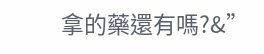拿的藥還有嗎?&”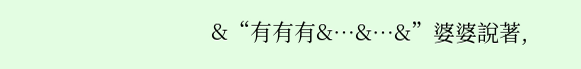&“有有有&…&…&”婆婆說著,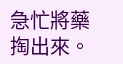急忙將藥掏出來。